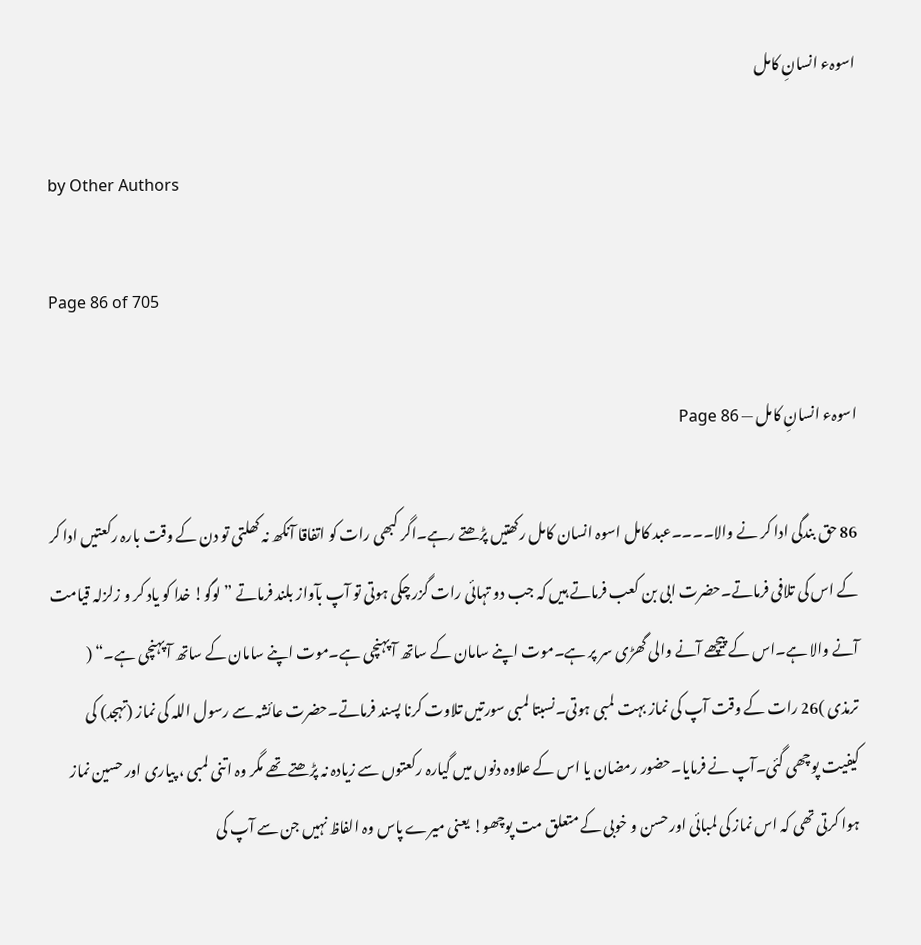اسوہء انسانِ کامل

by Other Authors

Page 86 of 705

اسوہء انسانِ کامل — Page 86

86 حق بندگی ادا کر نے والا۔۔۔۔عبد کامل اسوہ انسان کامل رکھتیں پڑھتے رہے۔اگر کبھی رات کو اتفاقا آنکھ نہ کھلتی تو دن کے وقت بارہ رکعتیں ادا کر کے اس کی تلافی فرماتے۔حضرت ابی بن کعب فرماتے ہیں کہ جب دو تہائی رات گزر چکی ہوتی تو آپ بآواز بلند فرماتے ”لوگو! خدا کو یاد کر و زلزلہ قیامت آنے والا ہے۔اس کے پیچھے آنے والی گھڑی سر پر ہے۔موت اپنے سامان کے ساتھ آ پہنچی ہے۔موت اپنے سامان کے ساتھ آ پہنچی ہے۔“ ( ترمذی )26 رات کے وقت آپ کی نماز بہت لمبی ہوتی۔نسبتا لمبی سورتیں تلاوت کرنا پسند فرماتے۔حضرت عائشہ سے رسول اللہ کی نماز (تہجد) کی کیفیت پوچھی گئی۔آپ نے فرمایا۔حضور رمضان یا اس کے علاوہ دنوں میں گیارہ رکعتوں سے زیادہ نہ پڑھتے تھے مگر وہ اتنی لمبی ، پیاری اور حسین نماز ہوا کرتی تھی کہ اس نماز کی لمبائی اور حسن و خوبی کے متعلق مت پوچھو! یعنی میرے پاس وہ الفاظ نہیں جن سے آپ کی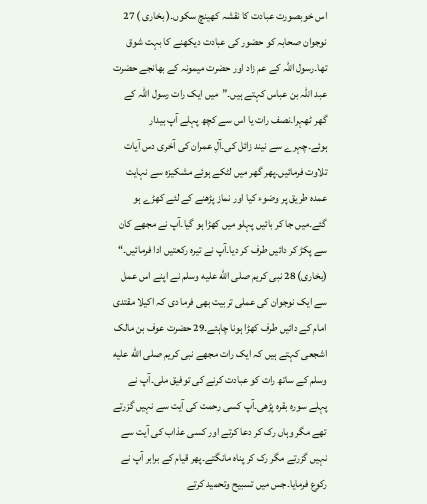اس خوبصورت عبادت کا نقشہ کھینچ سکوں۔( بخاری ) 27 نوجوان صحابہ کو حضور کی عبادت دیکھنے کا بہت شوق تھا۔رسول اللہ کے عم زاد اور حضرت میمونہ کے بھانجے حضرت عبد اللہ بن عباس کہتے ہیں۔”میں ایک رات رسول اللہ کے گھر ٹھہرا۔نصف رات یا اس سے کچھ پہلے آپ بیدار ہوئے۔چہرے سے نیند زائل کی۔آلِ عمران کی آخری دس آیات تلاوت فرمائیں۔پھر گھر میں لٹکے ہوئے مشکیزہ سے نہایت عمدہ طریق پر وضوء کیا اور نماز پڑھنے کے لئے کھڑے ہو گئے۔میں جا کر بائیں پہلو میں کھڑا ہو گیا۔آپ نے مجھے کان سے پکڑ کر دائیں طرف کر دیا۔آپ نے تیرہ رکعتیں ادا فرمائیں۔“ (بخاری) 28 نبی کریم صلى الله عليه وسلم نے اپنے اس عمل سے ایک نوجوان کی عملی تربیت بھی فرما دی کہ اکیلا مقتدی امام کے دائیں طرف کھڑا ہونا چاہئے۔29 حضرت عوف بن مالک اشجعی کہتے ہیں کہ ایک رات مجھے نبی کریم صلى الله عليه وسلم کے ساتھ رات کو عبادت کرنے کی توفیق ملی۔آپ نے پہلے سورہ بقرہ پڑھی۔آپ کسی رحمت کی آیت سے نہیں گزرتے تھے مگر وہاں رک کر دعا کرتے اور کسی عذاب کی آیت سے نہیں گزرتے مگر رک کر پناہ مانگتے۔پھر قیام کے برابر آپ نے رکوع فرمایا۔جس میں تسبیح وتحمید کرتے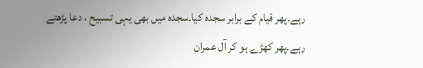رہے۔پھر قیام کے برابر سجدہ کیا۔سجدہ میں بھی یہی تسبیح ، دعا پڑھتے رہے۔پھر کھڑے ہو کر آل عمران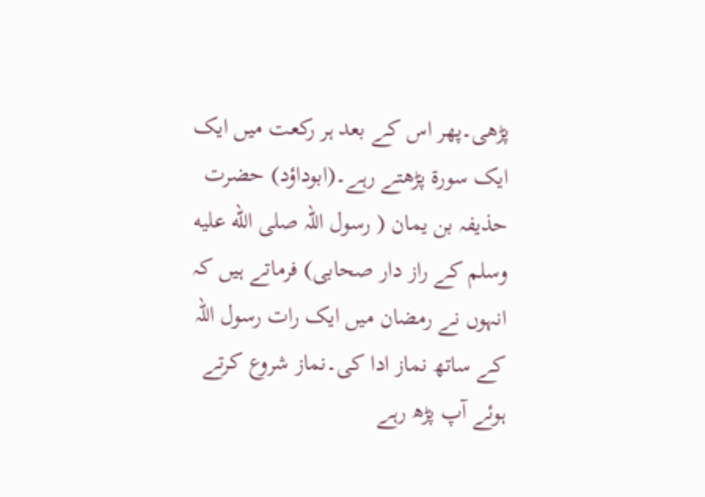پڑھی۔پھر اس کے بعد ہر رکعت میں ایک ایک سورۃ پڑھتے رہے۔(ابوداؤد) حضرت حذیفہ بن یمان ( رسول اللہ صلى الله عليه وسلم کے راز دار صحابی) فرماتے ہیں کہ انہوں نے رمضان میں ایک رات رسول اللہ کے ساتھ نماز ادا کی۔نماز شروع کرتے ہوئے آپ پڑھ رہے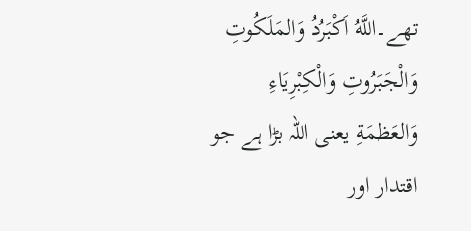تھے۔اللَّهُ اَكْبَرُدُ وَالمَلَكُوتِ وَالْجَبَرُوتِ وَالْكِبْرِيَاءِ وَالعَظمَةِ یعنی اللہ بڑا ہے جو اقتدار اور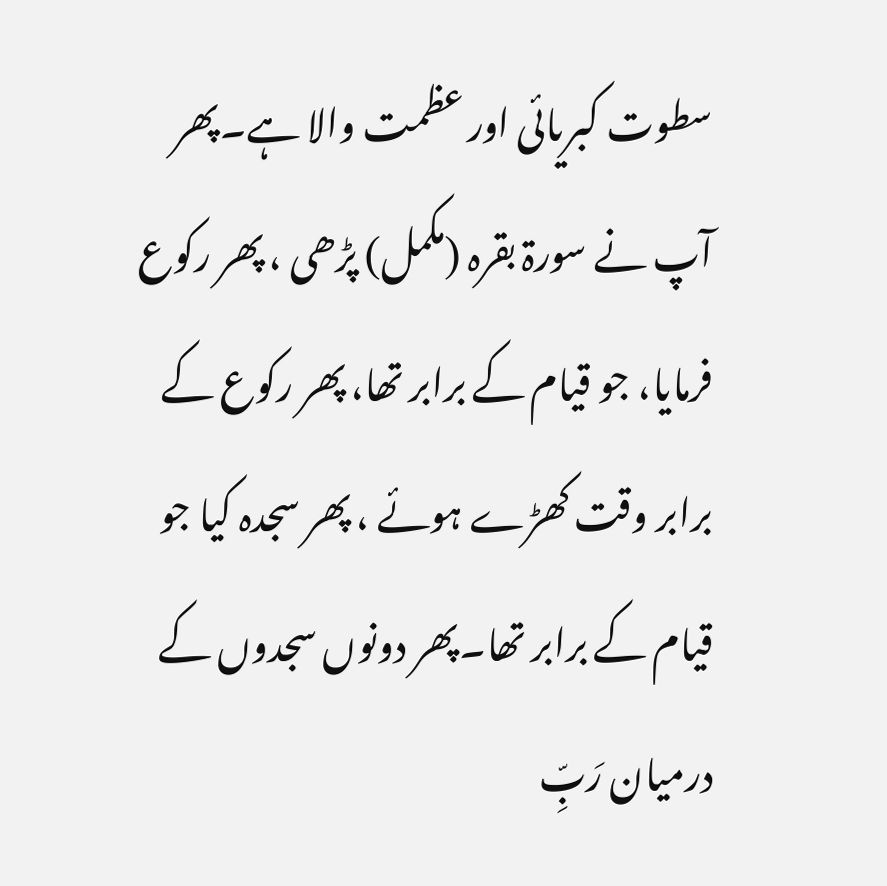سطوت کبریائی اور عظمت والا ہے۔پھر آپ نے سورۃ بقرہ (مکمل) پڑھی ، پھر رکوع فرمایا، جو قیام کے برابر تھا، پھر رکوع کے برابر وقت کھڑے ہوئے ، پھر سجدہ کیا جو قیام کے برابر تھا۔پھر دونوں سجدوں کے درمیان رَبِّ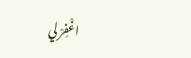اغْفِرْ لِي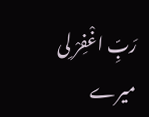رَبِّ اغْفِرْ لِی میرے